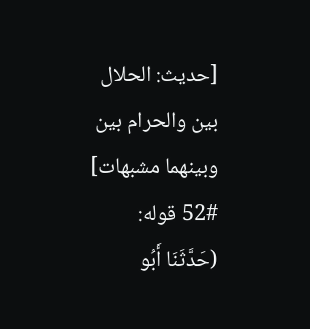[حديث: الحلال بين والحرام بين وبينهما مشبهات]
52# قوله: (حَدَّثَنَا أَبُو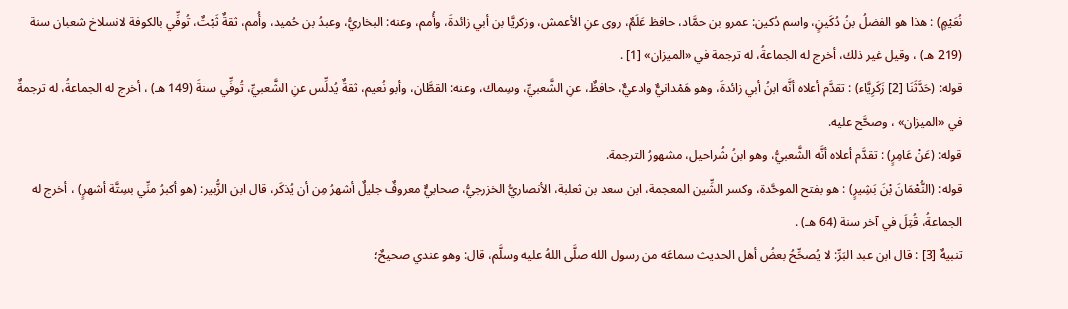نُعَيْمٍ) : هذا هو الفضلُ بنُ دُكَينٍ، واسم دُكين: عمرو بن حمَّاد، حافظ عَلَمٌ، روى عنِ الأعمش، وزكريَّا بن أبي زائدةَ، وأُمم، وعنه: البخاريُّ، وعبدُ بن حُميد، وأُمم، ثقةٌ ثَبْتٌ، تُوفِّي بالكوفة لانسلاخ شعبان سنة (219 هـ) ، وقيل غير ذلك، أخرج له الجماعةُ، له ترجمة في «الميزان» [1] .
قوله: (حَدَّثَنَا [2] زَكَرِيَّاء) : تقدَّم أعلاه أنَّه ابنُ أبي زائدةَ، وهو هَمْدانيٌّ وادعيٌّ، حافظٌ، عنِ الشَّعبيِّ، وسِماك، وعنه: القطَّان، وأبو نُعيم، ثقةٌ يُدلِّس عنِ الشَّعبيِّ، تُوفِّي سنةَ (149 هـ) ، أخرج له الجماعةُ، له ترجمةٌ في «الميزان» ، وصحَّح عليه.
قوله: (عَنْ عَامِرٍ) : تقدَّم أعلاه أنَّه الشَّعبيُّ، وهو ابنُ شُراحيل، مشهورُ الترجمة.
قوله: (النُّعْمَانَ بْنَ بَشِيرٍ) : هو بفتح الموحَّدة، وكسر الشِّين المعجمة، ابن سعد بن ثعلبة، الأنصاريُّ الخزرجيُّ، صحابيٌّ معروفٌ جليلٌ أشهرُ مِن أن يُذكَر، قال ابن الزُّبير: (هو أكبرُ منِّي بسِتَّة أشهرٍ) ، أخرج له الجماعةُ، قُتِلَ في آخر سنة (64 هـ) .
تنبيهٌ [3] : قال ابن عبد البَرِّ: لا يُصحِّحُ بعضُ أهل الحديث سماعَه من رسول الله صلَّى اللهُ عليه وسلَّم، قال: وهو عندي صحيحٌ؛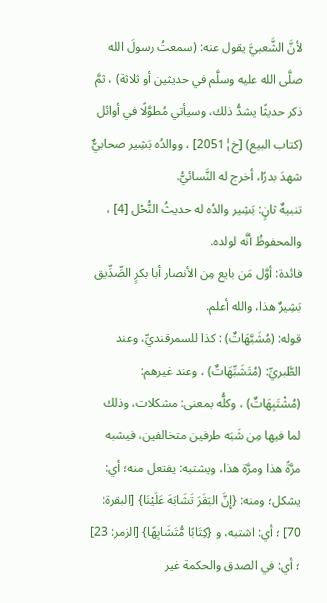لأنَّ الشَّعبيَّ يقول عنه: (سمعتُ رسولَ الله صلَّى الله عليه وسلَّم في حديثين أو ثلاثة) ، ثمَّ ذكر حديثًا يشدُّ ذلك، وسيأتي مُطوَّلًا في أوائل (كتاب البيع) [خ¦2051] ، ووالدُه بَشِير صحابيٌّ شهدَ بدرًا، أخرج له النَّسائيُّ.
تنبيهٌ ثانٍ: بَشِير والدُه له حديثُ النُّحْل [4] ، والمحفوظُ أنَّه لولده.
فائدة: أوَّل مَن بايع مِن الأنصار أبا بكرٍ الصِّدِّيق بَشِيرٌ هذا، والله أعلم.
قوله: (مُشَبَّهَاتٌ) : كذا للسمرقنديِّ، وعند الطَّبريِّ: (مُتَشَبِّهَاتٌ) ، وعند غيرهم: (مُشْتَبِهَاتٌ) ، وكلُّه بمعنى: مشكلات، وذلك لما فيها مِن شَبَه طرفين متخالفين، فيشبه مرَّةً هذا ومرَّة هذا، ويشتبه: يفتعل منه؛ أي: يشكل؛ ومنه: {إِنَّ البَقَرَ تَشَابَهَ عَلَيْنَا} [البقرة: 70] ؛ أي: اشتبه، و {كِتَابًا مُّتَشَابِهًا} [الزمر: 23] ؛ أي: في الصدق والحكمة غير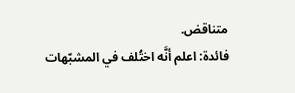متناقض.
فائدة: اعلم أنَّه اختُلف في المشبّهات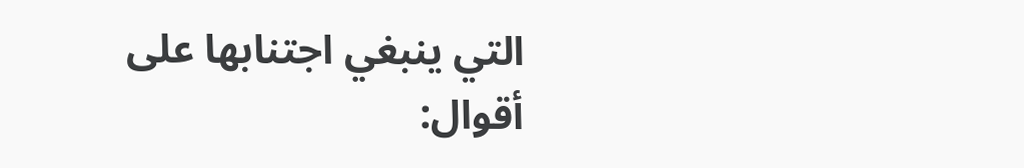التي ينبغي اجتنابها على أقوال: